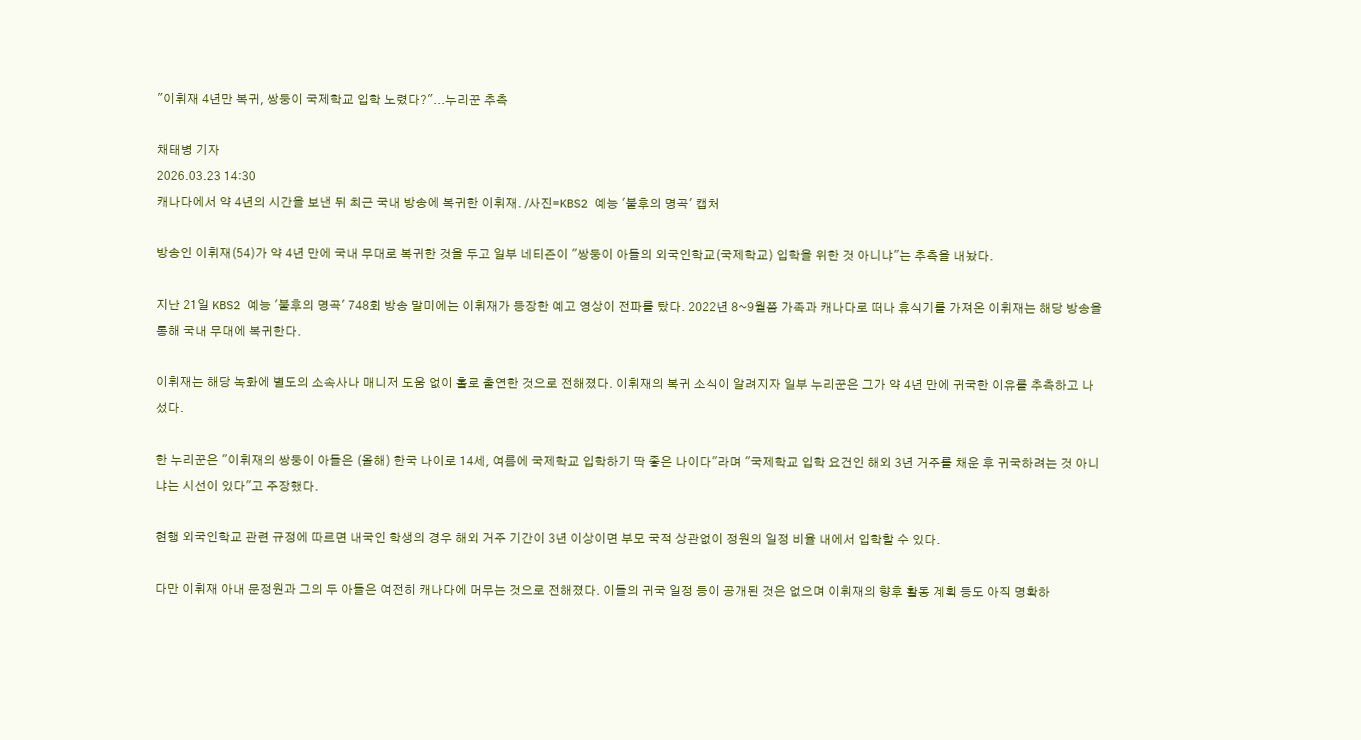"이휘재 4년만 복귀, 쌍둥이 국제학교 입학 노렸다?"...누리꾼 추측

채태병 기자
2026.03.23 14:30
캐나다에서 약 4년의 시간을 보낸 뒤 최근 국내 방송에 복귀한 이휘재. /사진=KBS2 예능 '불후의 명곡' 캡처

방송인 이휘재(54)가 약 4년 만에 국내 무대로 복귀한 것을 두고 일부 네티즌이 "쌍둥이 아들의 외국인학교(국제학교) 입학을 위한 것 아니냐"는 추측을 내놨다.

지난 21일 KBS2 예능 '불후의 명곡' 748회 방송 말미에는 이휘재가 등장한 예고 영상이 전파를 탔다. 2022년 8~9월쯤 가족과 캐나다로 떠나 휴식기를 가져온 이휘재는 해당 방송을 통해 국내 무대에 복귀한다.

이휘재는 해당 녹화에 별도의 소속사나 매니저 도움 없이 홀로 출연한 것으로 전해졌다. 이휘재의 복귀 소식이 알려지자 일부 누리꾼은 그가 약 4년 만에 귀국한 이유를 추측하고 나섰다.

한 누리꾼은 "이휘재의 쌍둥이 아들은 (올해) 한국 나이로 14세, 여름에 국제학교 입학하기 딱 좋은 나이다"라며 "국제학교 입학 요건인 해외 3년 거주를 채운 후 귀국하려는 것 아니냐는 시선이 있다"고 주장했다.

현행 외국인학교 관련 규정에 따르면 내국인 학생의 경우 해외 거주 기간이 3년 이상이면 부모 국적 상관없이 정원의 일정 비율 내에서 입학할 수 있다.

다만 이휘재 아내 문정원과 그의 두 아들은 여전히 캐나다에 머무는 것으로 전해졌다. 이들의 귀국 일정 등이 공개된 것은 없으며 이휘재의 향후 활동 계획 등도 아직 명확하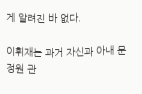게 알려진 바 없다.

이휘재는 과거 자신과 아내 문정원 관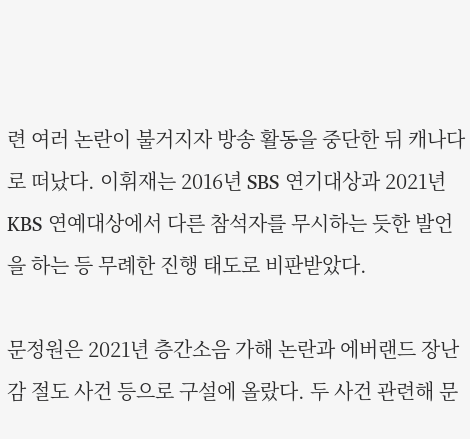련 여러 논란이 불거지자 방송 활동을 중단한 뒤 캐나다로 떠났다. 이휘재는 2016년 SBS 연기대상과 2021년 KBS 연예대상에서 다른 참석자를 무시하는 듯한 발언을 하는 등 무례한 진행 태도로 비판받았다.

문정원은 2021년 층간소음 가해 논란과 에버랜드 장난감 절도 사건 등으로 구설에 올랐다. 두 사건 관련해 문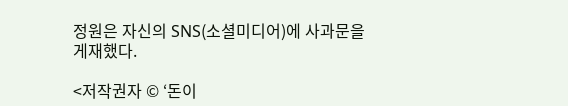정원은 자신의 SNS(소셜미디어)에 사과문을 게재했다.

<저작권자 © ‘돈이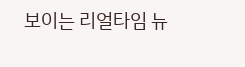보이는 리얼타임 뉴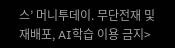스’ 머니투데이. 무단전재 및 재배포, AI학습 이용 금지>